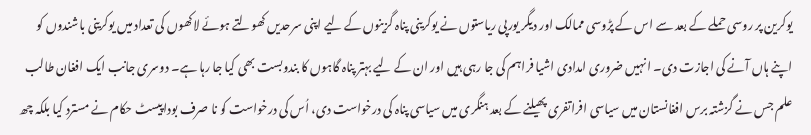یوکرین پر روسی حملے کے بعد سے اس کے پڑوسی ممالک اور دیگر یورپی ریاستوں نے یوکرینی پناہ گزینوں کے لیے اپنی سرحدیں کھولتے ہوئے لاکھوں کی تعداد میں یوکرینی باشندوں کو اپنے ہاں آنے کی اجازت دی۔ انہیں ضروری امدادی اشیا فراہم کی جا رہی ہیں اور ان کے لیے بہتر پناہ گاہوں کا بندوبست بھی کیا جا رہا ہے۔ دوسری جانب ایک افغان طالب علم جس نے گزشتہ برس افغانستان میں سیاسی افراتفری پھیلنے کے بعد ہنگری میں سیاسی پناہ کی درخواست دی، اُس کی درخواست کو نا صرف بوداپیسٹ حکام نے مسترد کیا بلکہ چھ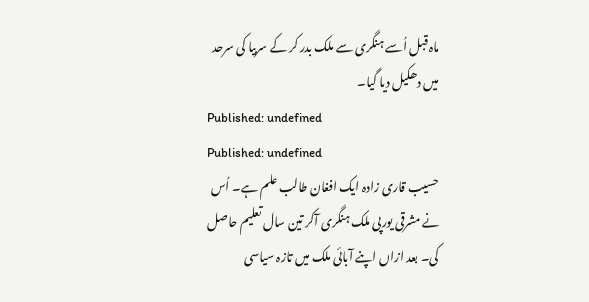ماہ قبل اُسے ہنگری سے ملک بدر کر کے سربیا کی سرحد میں دھکیل دیا گیا۔
Published: undefined
Published: undefined
حسیب قاری زادہ ایک افغان طالب علم ہے۔ اُس نے مشرقی یورپی ملک ہنگری آکر تین سال تعلیم حاصل کی۔ بعد ازاں اپنے آبائی ملک میں تازہ سیاسی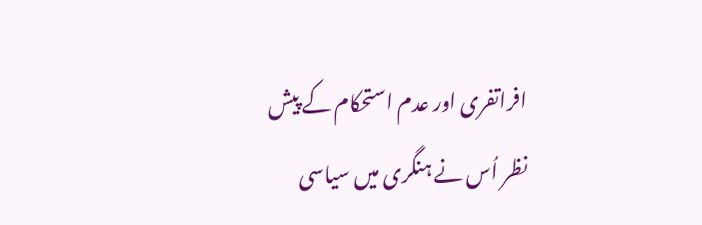افراتفری اور عدم استحکام کے پیش نظر اُس نے ہنگری میں سیاسی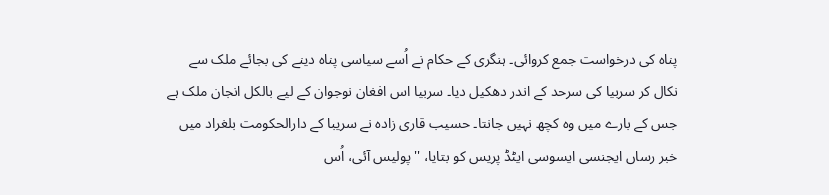پناہ کی درخواست جمع کروائی۔ ہنگری کے حکام نے اُسے سیاسی پناہ دینے کی بجائے ملک سے نکال کر سربیا کی سرحد کے اندر دھکیل دیا۔ سربیا اس افغان نوجوان کے لیے بالکل انجان ملک ہے جس کے بارے میں وہ کچھ نہیں جانتا۔ حسیب قاری زادہ نے سریبا کے دارالحکومت بلغراد میں خبر رساں ایجنسی ایسوسی ایٹڈ پریس کو بتایا، ''پولیس آئی، اُس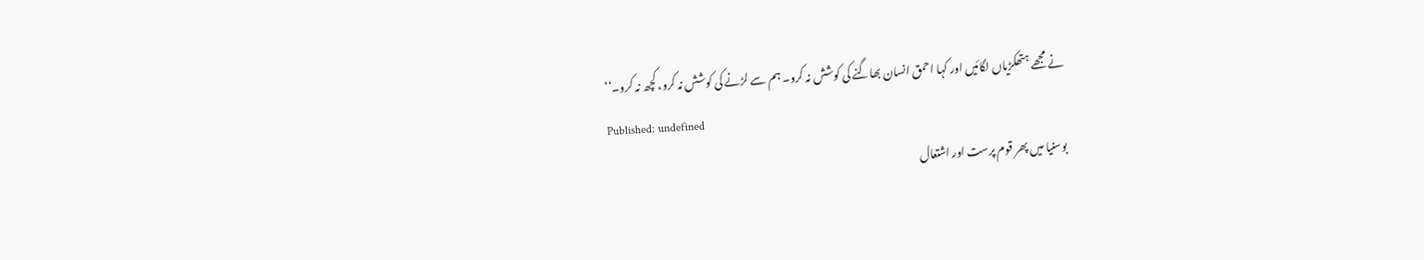نے مجھے ہتھکڑیاں لگائیں اور کہا احمق انسان بھاگنے کی کوشش نہ کرو۔ ہم سے لڑنے کی کوشش نہ کرو، کچھ نہ کرو۔‘‘
Published: undefined
بوسنیا میں پھر قوم پرست اور اشتعال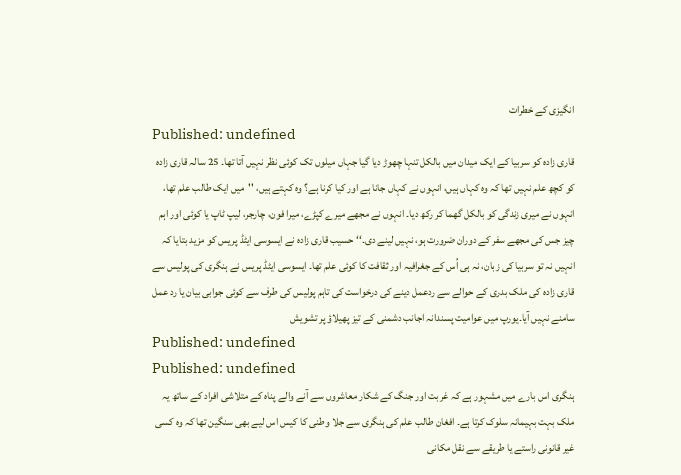انگیزی کے خطرات
Published: undefined
قاری زادہ کو سربیا کے ایک میدان میں بالکل تنہا چھوڑ دیا گیا جہاں میلوں تک کوئی نظر نہیں آتا تھا۔ 25 سالہ قاری زادہ کو کچھ علم نہیں تھا کہ وہ کہاں ہیں، انہوں نے کہاں جانا ہے اور کیا کرنا ہے؟ وہ کہتے ہیں، ''میں ایک طالب علم تھا، انہوں نے میری زندگی کو بالکل گھما کر رکھ دیا۔ انہوں نے مجھے میرے کپڑے، میرا فون، چارجر، لیپ ٹاپ یا کوئی اور اہم چیز جس کی مجھے سفر کے دوران ضرورت ہو، نہیں لینے دی۔‘‘ حسیب قاری زادہ نے ایسوسی ایٹڈ پریس کو مزید بتایا کہ انہیں نہ تو سربیا کی زبان، نہ ہی اُس کے جغرافیہ اور ثقافت کا کوئی علم تھا۔ ایسوسی ایٹڈ پریس نے ہنگری کی پولیس سے قاری زادہ کی ملک بدری کے حوالے سے ردعمل دینے کی درخواست کی تاہم پولیس کی طرف سے کوئی جوابی بیان یا رد عمل سامنے نہیں آیا۔یورپ میں عوامیت پسندانہ اجانب دشمنی کے تیز پھیلاؤ پر تشویش
Published: undefined
Published: undefined
ہنگری اس بارے میں مشہور ہے کہ غربت اور جنگ کے شکار معاشروں سے آنے والے پناہ کے متلاشی افراد کے ساتھ یہ ملک بہت بہیمانہ سلوک کرتا ہے۔ افغان طالب علم کی ہنگری سے جلا وطنی کا کیس اس لیے بھی سنگین تھا کہ وہ کسی غیر قانونی راستے یا طریقے سے نقل مکانی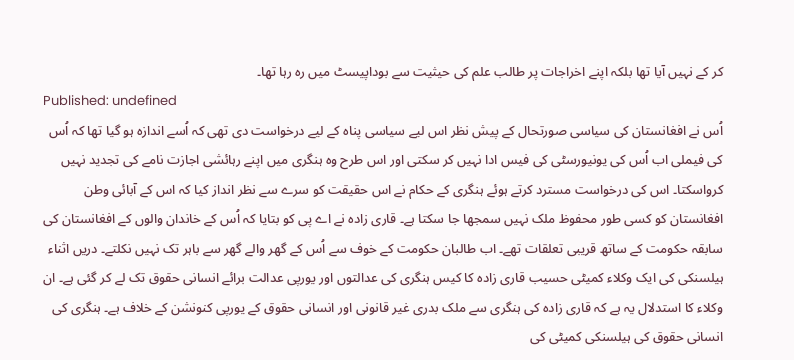کر کے نہیں آیا تھا بلکہ اپنے اخراجات پر طالب علم کی حیثیت سے بوداپیسٹ میں رہ رہا تھا۔
Published: undefined
اُس نے افغانستان کی سیاسی صورتحال کے پیش نظر اس لیے سیاسی پناہ کے لیے درخواست دی تھی کہ اُسے اندازہ ہو گیا تھا کہ اُس کی فیملی اب اُس کی یونیورسٹی کی فیس ادا نہیں کر سکتی اور اس طرح وہ ہنگری میں اپنے رہائشی اجازت نامے کی تجدید نہیں کرواسکتا۔ اس کی درخواست مسترد کرتے ہوئے ہنگری کے حکام نے اس حقیقت کو سرے سے نظر انداز کیا کہ اس کے آبائی وطن افغانستان کو کسی طور محفوظ ملک نہیں سمجھا جا سکتا ہے۔ قاری زادہ نے اے پی کو بتایا کہ اُس کے خاندان والوں کے افغانستان کی سابقہ حکومت کے ساتھ قریبی تعلقات تھے۔ اب طالبان حکومت کے خوف سے اُس کے گھر والے گھر سے باہر تک نہیں نکلتے۔ دریں اثناء ہیلسنکی کی ایک وکلاء کمیٹی حسیب قاری زادہ کا کیس ہنگری کی عدالتوں اور یورپی عدالت برائے انسانی حقوق تک لے کر گئی ہے۔ ان وکلاء کا استدلال یہ ہے کہ قاری زادہ کی ہنگری سے ملک بدری غیر قانونی اور انسانی حقوق کے یورپی کنونشن کے خلاف ہے۔ ہنگری کی انسانی حقوق کی ہیلسنکی کمیٹی کی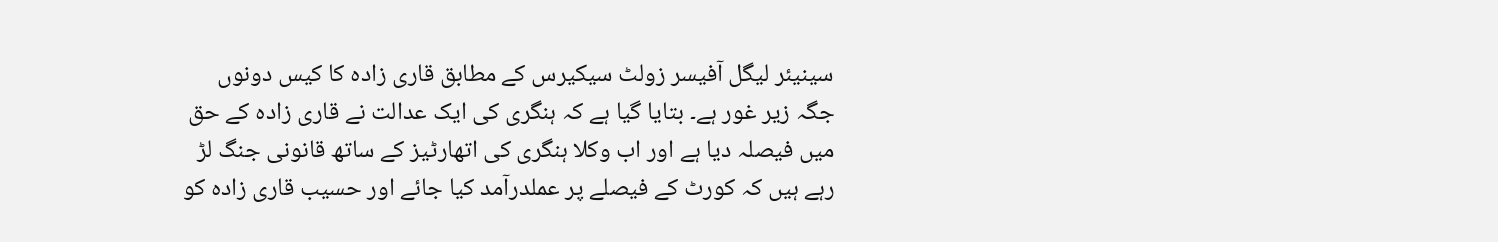سینیئر لیگل آفیسر زولٹ سیکیرس کے مطابق قاری زادہ کا کیس دونوں جگہ زیر غور ہے۔ بتایا گیا ہے کہ ہنگری کی ایک عدالت نے قاری زادہ کے حق میں فیصلہ دیا ہے اور اب وکلا ہنگری کی اتھارٹیز کے ساتھ قانونی جنگ لڑ رہے ہیں کہ کورٹ کے فیصلے پر عملدرآمد کیا جائے اور حسیب قاری زادہ کو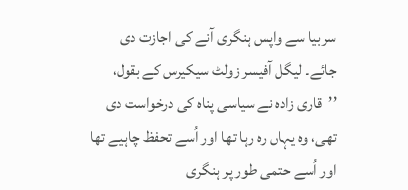سربیا سے واپس ہنگری آنے کی اجازت دی جائے۔ لیگل آفیسر زولٹ سیکیرس کے بقول، ’’قاری زادہ نے سیاسی پناہ کی درخواست دی تھی، وہ یہاں رہ رہا تھا اور اُسے تحفظ چاہیے تھا اور اُسے حتمی طور پر ہنگری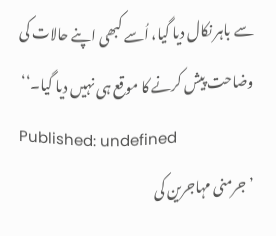سے باہر نکال دیا گیا، اُسے کبھی اپنے حالات کی وضاحت پیش کرنے کا موقع ہی نہیں دیا گیا۔‘‘
Published: undefined
’جرمنی مہاجرین کی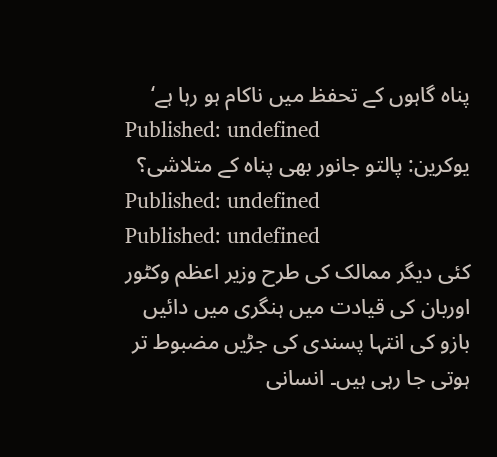پناہ گاہوں کے تحفظ میں ناکام ہو رہا ہے‘
Published: undefined
یوکرین: پالتو جانور بھی پناہ کے متلاشی؟
Published: undefined
Published: undefined
کئی دیگر ممالک کی طرح وزیر اعظم وکٹور اوربان کی قیادت میں ہنگری میں دائیں بازو کی انتہا پسندی کی جڑیں مضبوط تر ہوتی جا رہی ہیں۔ انسانی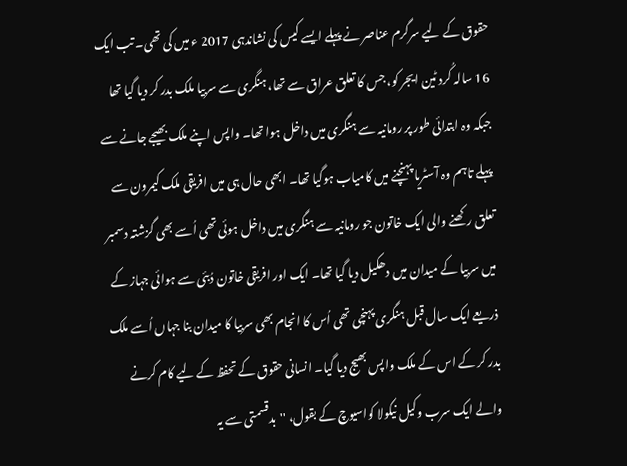حقوق کے لیے سرگرم عناصر نے پہلے ایسے کیس کی نشاندہی 2017 ء میں کی تھی۔ تب ایک 16 سالہ کُرد ٹین ایجر کو، جس کا تعلق عراق سے تھا، ہنگری سے سربیا ملک بدر کر دیا گیا تھا جبکہ وہ ابتدائی طور پر رومانیہ سے ہنگری میں داخل ہوا تھا۔ واپس اپنے ملک بھیجے جانے سے پہلے تاہم وہ آسٹریا پہنچنے میں کامیاب ہوگیا تھا۔ ابھی حال ہی میں افریقی ملک کیمرون سے تعلق رکھنے والی ایک خاتون جو رومانیہ سے ہنگری میں داخل ہوئی تھی اُسے بھی گزشتہ دسمبر میں سربیا کے میدان میں دھکیل دیا گیا تھا۔ ایک اور افریقی خاتون دُبئی سے ہوائی جہاز کے ذریعے ایک سال قبل ہنگری پہنچی تھی اُس کا انجام بھی سربیا کا میدان بنا جہاں اُسے ملک بدر کر کے اس کے ملک واپس بھیج دیا گیا۔ انسانی حقوق کے تحفظ کے لیے کام کرنے والے ایک سرب وکیل نیکولا کواسیوچ کے بقول، ''بدقسمتی سے یہ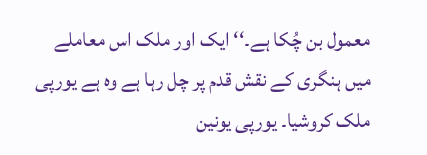معمول بن چُکا ہے۔‘‘ ایک اور ملک اس معاملے میں ہنگری کے نقش قدم پر چل رہا ہے وہ ہے یورپی ملک کروشیا۔ یورپی یونین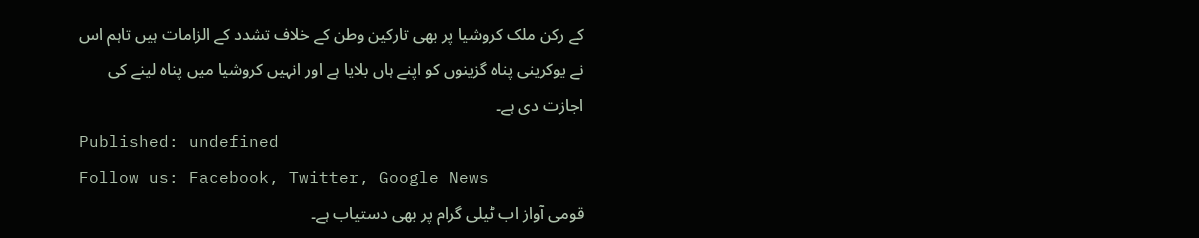کے رکن ملک کروشیا پر بھی تارکین وطن کے خلاف تشدد کے الزامات ہیں تاہم اس نے یوکرینی پناہ گزینوں کو اپنے ہاں بلایا ہے اور انہیں کروشیا میں پناہ لینے کی اجازت دی ہے۔
Published: undefined
Follow us: Facebook, Twitter, Google News
قومی آواز اب ٹیلی گرام پر بھی دستیاب ہے۔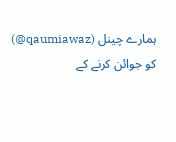ہمارے چینل (qaumiawaz@) کو جوائن کرنے کے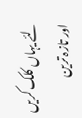لئے یہاں کلک کریں اور تازہ ترین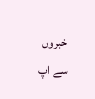خبروں سے اپ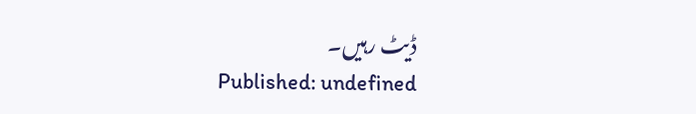ڈیٹ رہیں۔
Published: undefined